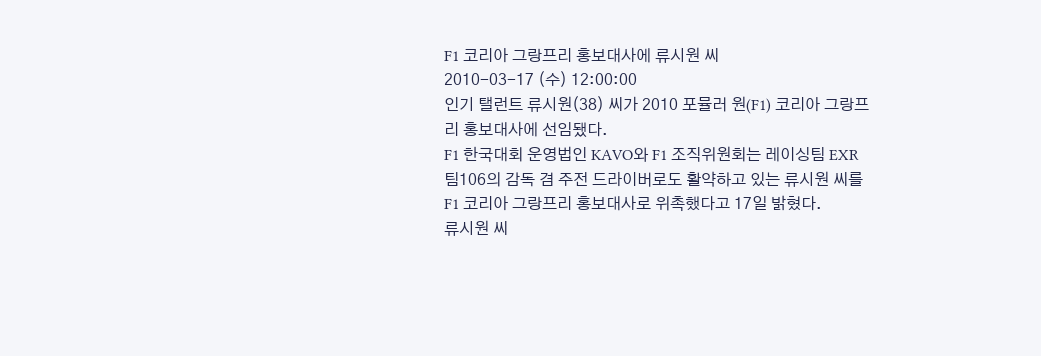F1 코리아 그랑프리 홍보대사에 류시원 씨
2010-03-17 (수) 12:00:00
인기 탤런트 류시원(38) 씨가 2010 포뮬러 원(F1) 코리아 그랑프리 홍보대사에 선임됐다.
F1 한국대회 운영법인 KAVO와 F1 조직위원회는 레이싱팀 EXR 팀106의 감독 겸 주전 드라이버로도 활약하고 있는 류시원 씨를 F1 코리아 그랑프리 홍보대사로 위촉했다고 17일 밝혔다.
류시원 씨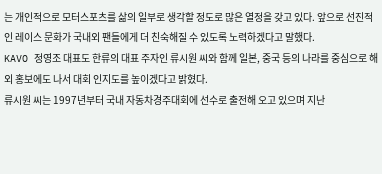는 개인적으로 모터스포츠를 삶의 일부로 생각할 정도로 많은 열정을 갖고 있다. 앞으로 선진적인 레이스 문화가 국내외 팬들에게 더 친숙해질 수 있도록 노력하겠다고 말했다.
KAVO 정영조 대표도 한류의 대표 주자인 류시원 씨와 함께 일본, 중국 등의 나라를 중심으로 해외 홍보에도 나서 대회 인지도를 높이겠다고 밝혔다.
류시원 씨는 1997년부터 국내 자동차경주대회에 선수로 출전해 오고 있으며 지난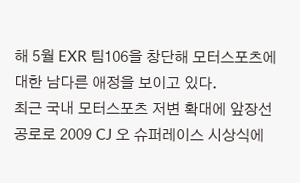해 5월 EXR 팀106을 창단해 모터스포츠에 대한 남다른 애정을 보이고 있다.
최근 국내 모터스포츠 저변 확대에 앞장선 공로로 2009 CJ 오 슈퍼레이스 시상식에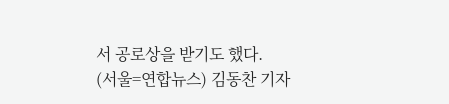서 공로상을 받기도 했다.
(서울=연합뉴스) 김동찬 기자